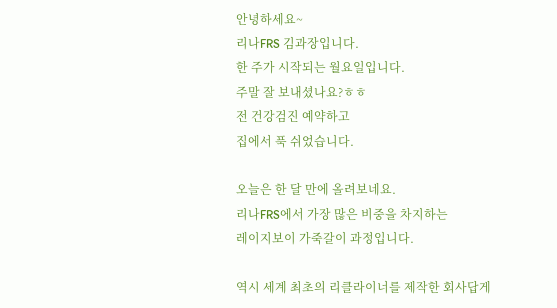안녕하세요~
리나FRS 김과장입니다.
한 주가 시작되는 월요일입니다.
주말 잘 보내셨나요?ㅎㅎ
전 건강검진 예약하고
집에서 푹 쉬었습니다.

오늘은 한 달 만에 올려보네요.
리나FRS에서 가장 많은 비중을 차지하는
레이지보이 가죽갈이 과정입니다.

역시 세계 최초의 리클라이너를 제작한 회사답게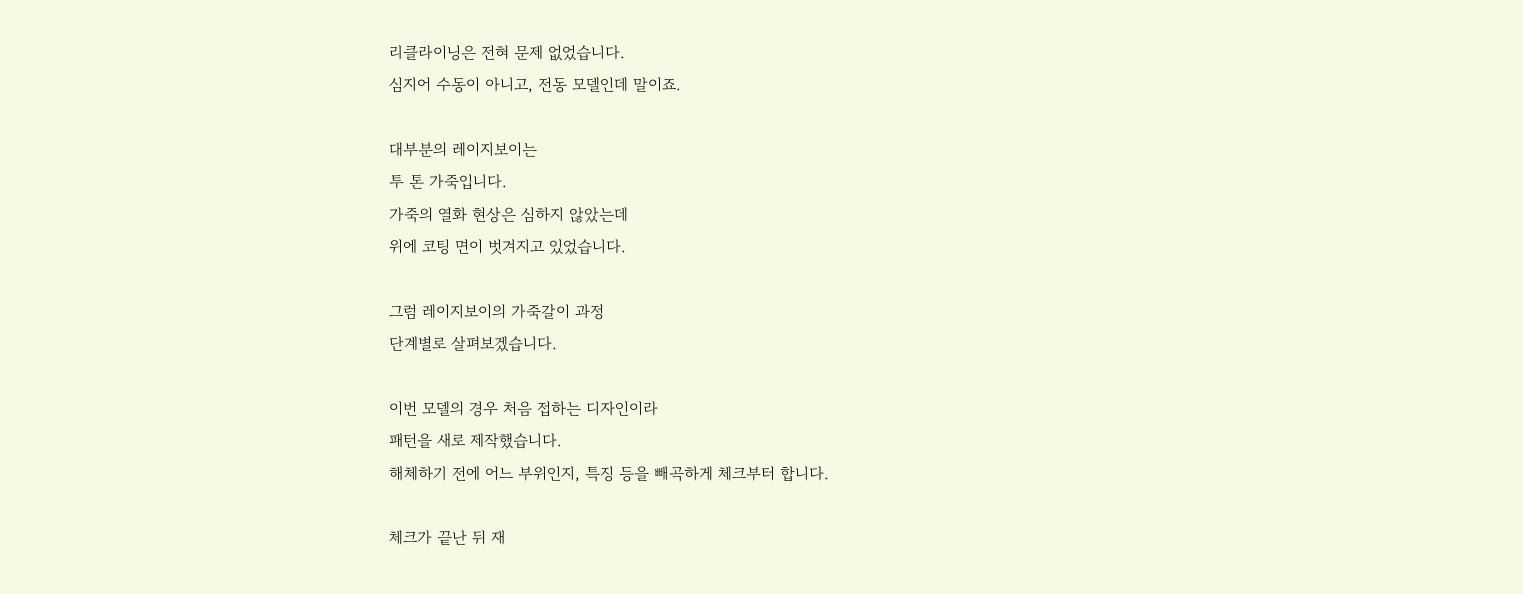리클라이닝은 전혀 문제 없었습니다.
심지어 수동이 아니고, 전동 모델인데 말이죠.

대부분의 레이지보이는
투 톤 가죽입니다.
가죽의 열화 현상은 심하지 않았는데
위에 코팅 면이 벗겨지고 있었습니다.

그럼 레이지보이의 가죽갈이 과정
단계별로 살펴보겠습니다.

이번 모델의 경우 처음 접하는 디자인이라
패턴을 새로 제작했습니다.
해체하기 전에 어느 부위인지, 특징 등을 빼곡하게 체크부터 합니다.

체크가 끝난 뒤 재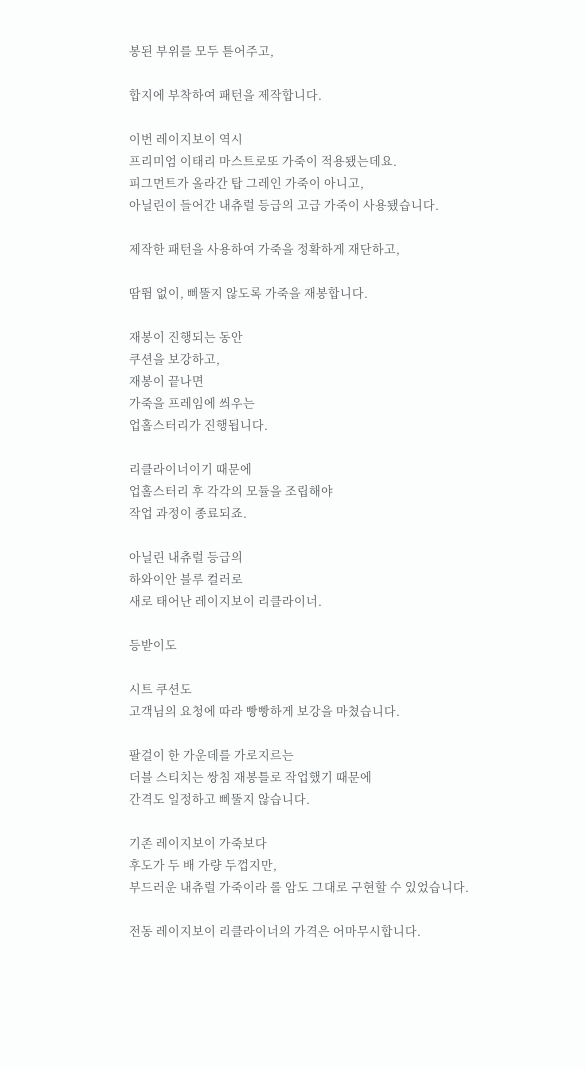봉된 부위를 모두 튿어주고,

합지에 부착하여 패턴을 제작합니다.

이번 레이지보이 역시
프리미엄 이태리 마스트로또 가죽이 적용됐는데요.
피그먼트가 올라간 탑 그레인 가죽이 아니고,
아닐린이 들어간 내츄럴 등급의 고급 가죽이 사용됐습니다.

제작한 패턴을 사용하여 가죽을 정확하게 재단하고,

땀뜀 없이, 삐뚤지 않도록 가죽을 재봉합니다.

재봉이 진행되는 동안
쿠션을 보강하고,
재봉이 끝나면
가죽을 프레임에 씌우는
업홀스터리가 진행됩니다.

리클라이너이기 때문에
업홀스터리 후 각각의 모듈을 조립해야
작업 과정이 종료되죠.

아닐린 내츄럴 등급의
하와이안 블루 컬러로
새로 태어난 레이지보이 리클라이너.

등받이도

시트 쿠션도
고객님의 요청에 따라 빵빵하게 보강을 마쳤습니다.

팔걸이 한 가운데를 가로지르는
더블 스티치는 쌍침 재봉틀로 작업했기 때문에
간격도 일정하고 삐뚤지 않습니다.

기존 레이지보이 가죽보다
후도가 두 배 가량 두껍지만,
부드러운 내츄럴 가죽이라 롤 암도 그대로 구현할 수 있었습니다.

전동 레이지보이 리클라이너의 가격은 어마무시합니다.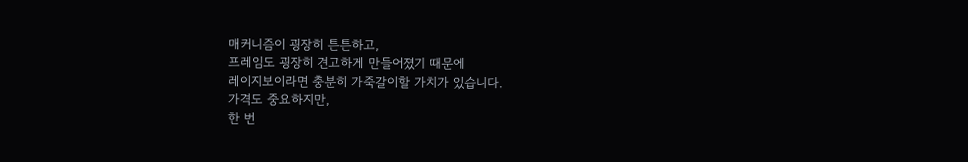매커니즘이 굉장히 튼튼하고,
프레임도 굉장히 견고하게 만들어졌기 때문에
레이지보이라면 충분히 가죽갈이할 가치가 있습니다.
가격도 중요하지만,
한 번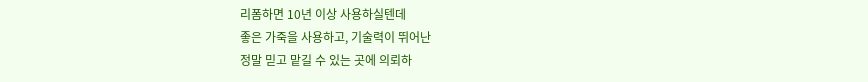리폼하면 10년 이상 사용하실텐데
좋은 가죽을 사용하고, 기술력이 뛰어난
정말 믿고 맡길 수 있는 곳에 의뢰하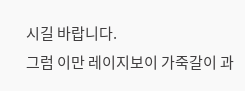시길 바랍니다.
그럼 이만 레이지보이 가죽갈이 과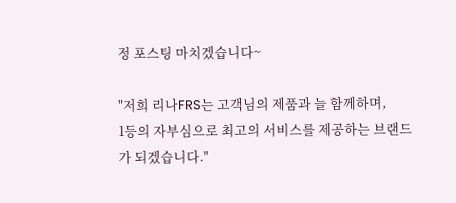정 포스팅 마치겠습니다~

"저희 리나FRS는 고객님의 제품과 늘 함께하며,
1등의 자부심으로 최고의 서비스를 제공하는 브랜드가 되겠습니다."